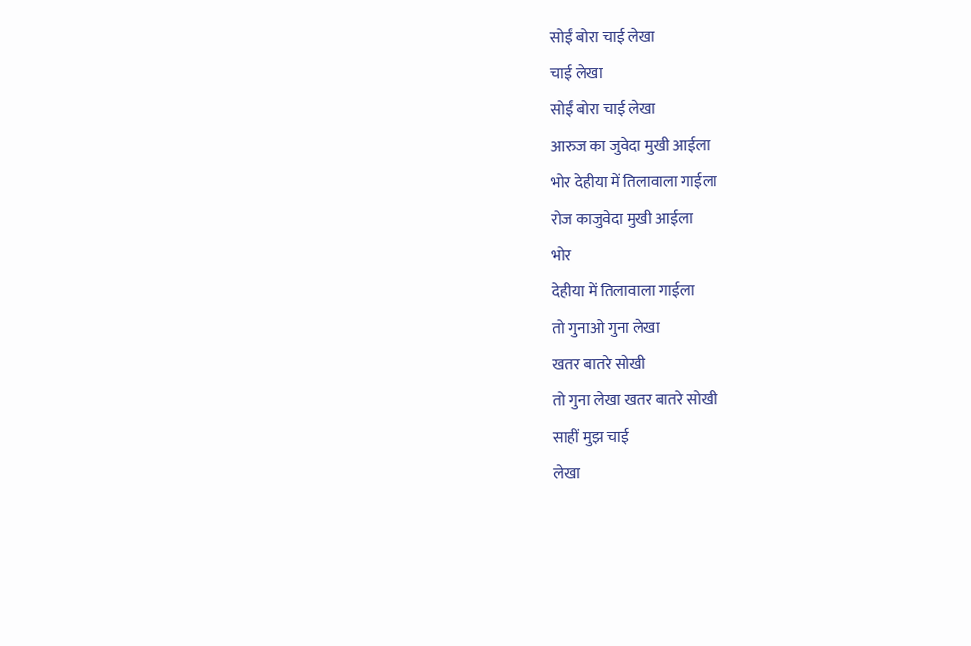सोईं बोरा चाई लेखा
चाई लेखा
सोईं बोरा चाई लेखा
आरुज का जुवेदा मुखी आईला
भोर देहीया में तिलावाला गाईला
रोज काजुवेदा मुखी आईला
भोर
देहीया में तिलावाला गाईला
तो गुनाओ गुना लेखा
खतर बातरे सोखी
तो गुना लेखा खतर बातरे सोखी
साहीं मुझ चाई
लेखा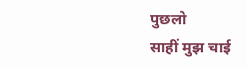पुछलो
साहीं मुझ चाई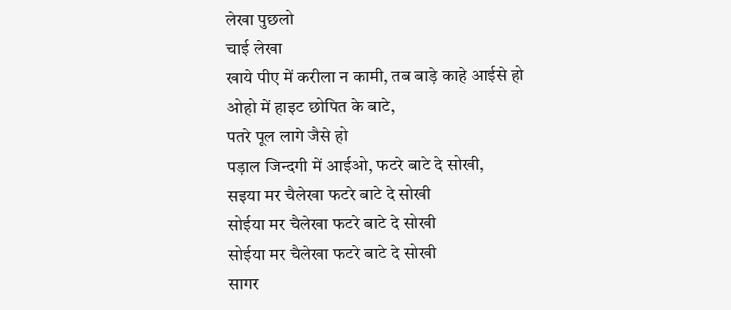लेखा पुछलो
चाई लेखा
खाये पीए में करीला न कामी, तब बाड़े काहे आईसे हो
ओहो में हाइट छोपित के बाटे,
पतरे पूल लागे जैसे हो
पड़ाल जिन्दगी में आईओ, फटरे बाटे दे सोखी,
सइया मर चैलेखा फटरे बाटे दे सोखी
सोईया मर चैलेखा फटरे बाटे दे सोखी
सोईया मर चैलेखा फटरे बाटे दे सोखी
सागर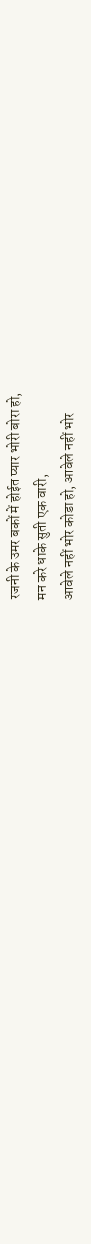रजनी के उमर बकों में होईत प्यार भोरी बोरा हो,
मन करे धाके सुती एक वारी,
आवेले नहीं भोर कोडा हो, आवेले नहीं भोर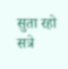सुता रहो
सत्रे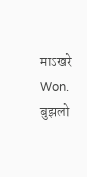माऽखरे Won.
बुझलो